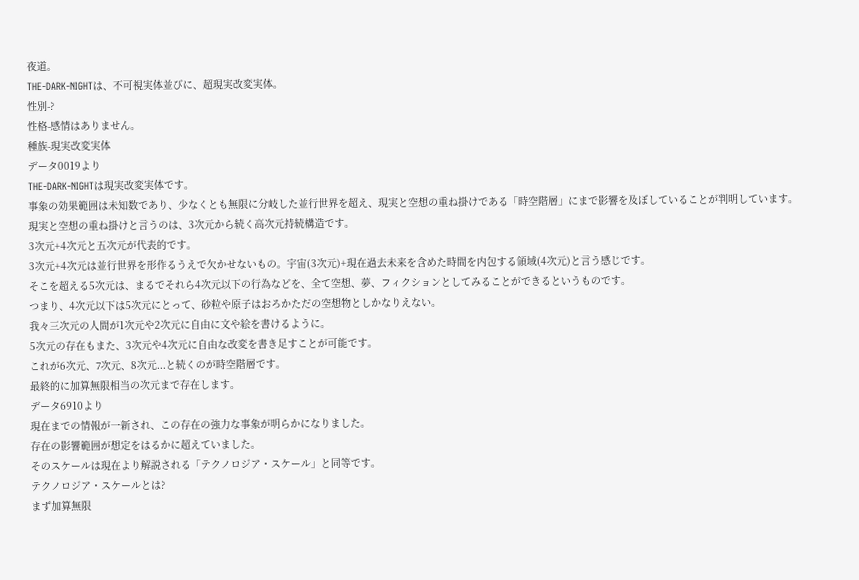夜道。
THE-DARK-NIGHTは、不可視実体並びに、超現実改変実体。
性別-?
性格-感情はありません。
種族-現実改変実体
データ0019より
THE-DARK-NIGHTは現実改変実体です。
事象の効果範囲は未知数であり、少なくとも無限に分岐した並行世界を超え、現実と空想の重ね掛けである「時空階層」にまで影響を及ぼしていることが判明しています。
現実と空想の重ね掛けと言うのは、3次元から続く高次元持続構造です。
3次元+4次元と五次元が代表的です。
3次元+4次元は並行世界を形作るうえで欠かせないもの。宇宙(3次元)+現在過去未来を含めた時間を内包する領域(4次元)と言う感じです。
そこを超える5次元は、まるでそれら4次元以下の行為などを、全て空想、夢、フィクションとしてみることができるというものです。
つまり、4次元以下は5次元にとって、砂粒や原子はおろかただの空想物としかなりえない。
我々三次元の人間が1次元や2次元に自由に文や絵を書けるように。
5次元の存在もまた、3次元や4次元に自由な改変を書き足すことが可能です。
これが6次元、7次元、8次元...と続くのが時空階層です。
最終的に加算無限相当の次元まで存在します。
データ6910より
現在までの情報が一新され、この存在の強力な事象が明らかになりました。
存在の影響範囲が想定をはるかに超えていました。
そのスケールは現在より解説される「テクノロジア・スケール」と同等です。
テクノロジア・スケールとは?
まず加算無限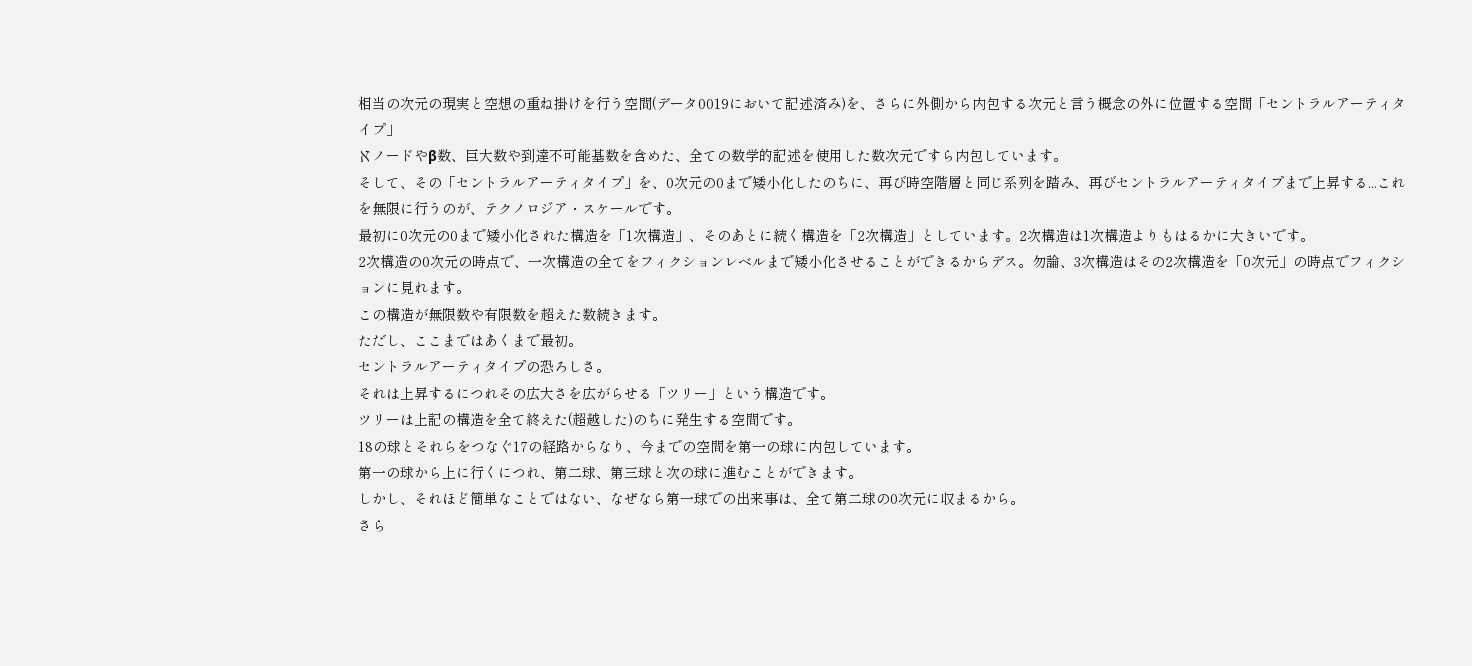相当の次元の現実と空想の重ね掛けを行う空間(データ0019において記述済み)を、さらに外側から内包する次元と言う概念の外に位置する空間「セントラルアーティタイプ」
ℵノードやβ数、巨大数や到達不可能基数を含めた、全ての数学的記述を使用した数次元ですら内包しています。
そして、その「セントラルアーティタイプ」を、0次元の0まで矮小化したのちに、再び時空階層と同じ系列を踏み、再びセントラルアーティタイプまで上昇する...これを無限に行うのが、テクノロジア・スケールです。
最初に0次元の0まで矮小化された構造を「1次構造」、そのあとに続く構造を「2次構造」としています。2次構造は1次構造よりもはるかに大きいです。
2次構造の0次元の時点で、一次構造の全てをフィクションレベルまで矮小化させることができるからデス。勿論、3次構造はその2次構造を「0次元」の時点でフィクションに見れます。
この構造が無限数や有限数を超えた数続きます。
ただし、ここまではあくまで最初。
セントラルアーティタイプの恐ろしさ。
それは上昇するにつれその広大さを広がらせる「ツリー」という構造です。
ツリーは上記の構造を全て終えた(超越した)のちに発生する空間です。
18の球とそれらをつなぐ17の経路からなり、今までの空間を第一の球に内包しています。
第一の球から上に行くにつれ、第二球、第三球と次の球に進むことができます。
しかし、それほど簡単なことではない、なぜなら第一球での出来事は、全て第二球の0次元に収まるから。
さら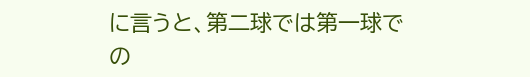に言うと、第二球では第一球での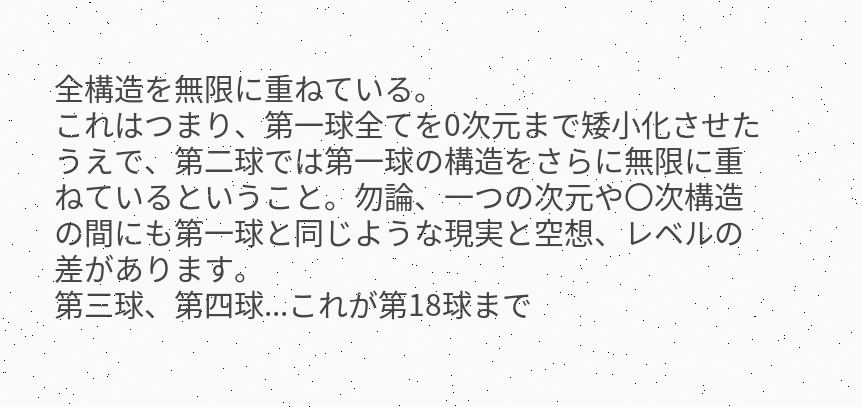全構造を無限に重ねている。
これはつまり、第一球全てを0次元まで矮小化させたうえで、第二球では第一球の構造をさらに無限に重ねているということ。勿論、一つの次元や〇次構造の間にも第一球と同じような現実と空想、レベルの差があります。
第三球、第四球...これが第18球まで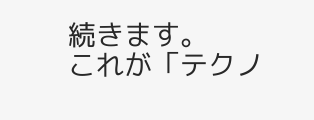続きます。
これが「テクノ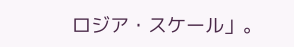ロジア・スケール」。